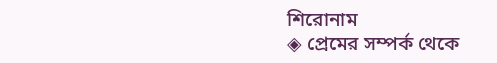শিরোনাম
◈ প্রেমের সম্পর্ক থেকে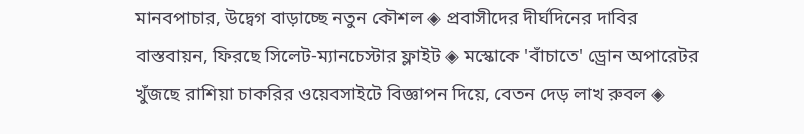মানবপাচার, উদ্বেগ বাড়াচ্ছে নতুন কৌশল ◈ প্রবাসীদের দীর্ঘদিনের দাবির বাস্তবায়ন, ফিরছে সিলেট-ম্যানচেস্টার ফ্লাইট ◈ মস্কোকে 'বাঁচাতে' ড্রোন অপারেটর খুঁজছে রাশিয়া চাকরির ওয়েবসাইটে বিজ্ঞাপন দিয়ে, বেতন দেড় লাখ রুবল ◈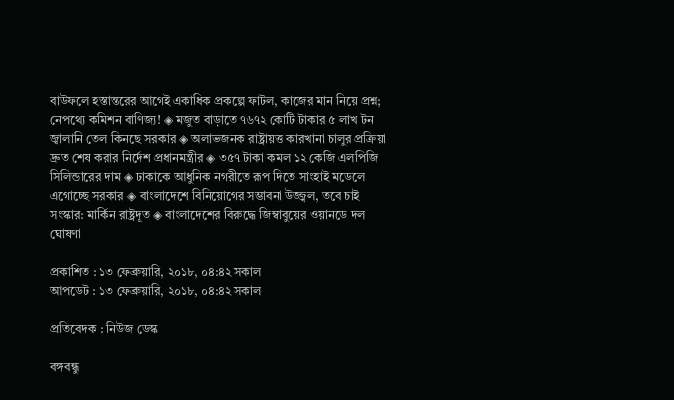বাউফলে হস্তান্তরের আগেই একাধিক প্রকল্পে ফাটল, কাজের মান নিয়ে প্রশ্ন; নেপথ্যে কমিশন বাণিজ্য! ◈ মজুত বাড়াতে ৭৬৭২ কোটি টাকার ৫ লাখ টন জ্বালানি তেল কিনছে সরকার ◈ অলাভজনক রাষ্ট্রায়ত্ত কারখানা চালুর প্রক্রিয়া দ্রুত শেষ করার নির্দেশ প্রধানমন্ত্রীর ◈ ৩৫৭ টাকা কমল ১২ কেজি এলপিজি সিলিন্ডারের দাম ◈ ঢাকাকে আধুনিক নগরীতে রূপ দিতে সাংহাই মডেলে এগোচ্ছে সরকার ◈ বাংলাদেশে বিনিয়োগের সম্ভাবনা উজ্জ্বল, তবে চাই সংস্কার: মার্কিন রাষ্ট্রদূত ◈ বাংলাদেশের বিরু‌দ্ধে জিম্বাবু‌য়ের ওয়ানডে দল ঘোষণা

প্রকাশিত : ১৩ ফেব্রুয়ারি, ২০১৮, ০৪:৪২ সকাল
আপডেট : ১৩ ফেব্রুয়ারি, ২০১৮, ০৪:৪২ সকাল

প্রতিবেদক : নিউজ ডেস্ক

বঙ্গবন্ধু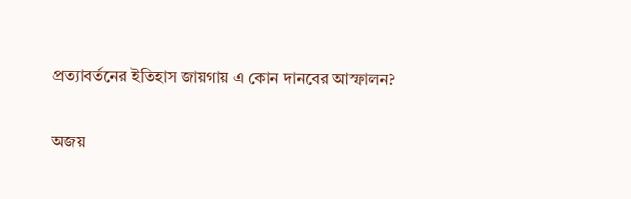প্রত্যাবর্তনের ইতিহাস জায়গায় এ কোন দানবের আস্ফালন?

অজয়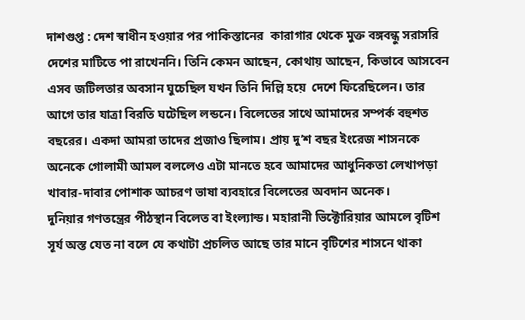দাশগুপ্ত : দেশ স্বাধীন হওয়ার পর পাকিস্তানের  কারাগার থেকে মুক্ত বঙ্গবন্ধু সরাসরি দেশের মাটিতে পা রাখেননি। তিনি কেমন আছেন, কোথায় আছেন, কিভাবে আসবেন এসব জটিলতার অবসান ঘুচেছিল যখন তিনি দিল্লি হয়ে  দেশে ফিরেছিলেন। তার আগে তার যাত্রা বিরতি ঘটেছিল লন্ডনে। বিলেতের সাথে আমাদের সম্পর্ক বহুশত বছরের। একদা আমরা তাদের প্রজাও ছিলাম। প্রায় দু’শ বছর ইংরেজ শাসনকে অনেকে গোলামী আমল বললেও এটা মানতে হবে আমাদের আধুনিকতা লেখাপড়া খাবার-দাবার পোশাক আচরণ ভাষা ব্যবহারে বিলেতের অবদান অনেক।
দুনিয়ার গণতন্ত্রের পীঠস্থান বিলেত বা ইংল্যান্ড। মহারানী ভিক্টোরিয়ার আমলে বৃটিশ সূর্য অস্ত যেত না বলে যে কথাটা প্রচলিত আছে তার মানে বৃটিশের শাসনে থাকা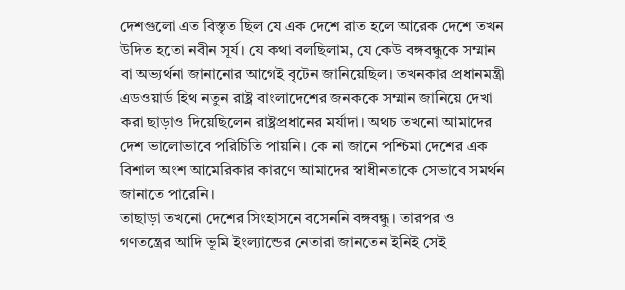দেশগুলো এত বিস্তৃত ছিল যে এক দেশে রাত হলে আরেক দেশে তখন উদিত হতো নবীন সূর্য। যে কথা বলছিলাম, যে কেউ বঙ্গবন্ধুকে সম্মান বা অভ্যর্থনা জানানোর আগেই বৃটেন জানিয়েছিল। তখনকার প্রধানমন্ত্রী এডওয়ার্ড হিথ নতুন রাষ্ট্র বাংলাদেশের জনককে সম্মান জানিয়ে দেখা করা ছাড়াও দিয়েছিলেন রাষ্ট্রপ্রধানের মর্যাদা। অথচ তখনো আমাদের  দেশ ভালোভাবে পরিচিতি পায়নি। কে না জানে পশ্চিমা দেশের এক বিশাল অংশ আমেরিকার কারণে আমাদের স্বাধীনতাকে সেভাবে সমর্থন জানাতে পারেনি।
তাছাড়া তখনো দেশের সিংহাসনে বসেননি বঙ্গবন্ধু। তারপর ও গণতন্ত্রের আদি ভূমি ইংল্যান্ডের নেতারা জানতেন ইনিই সেই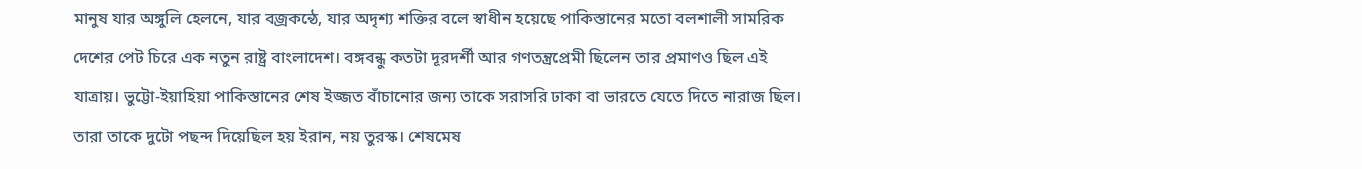মানুষ যার অঙ্গুলি হেলনে, যার বজ্রকন্ঠে, যার অদৃশ্য শক্তির বলে স্বাধীন হয়েছে পাকিস্তানের মতো বলশালী সামরিক দেশের পেট চিরে এক নতুন রাষ্ট্র বাংলাদেশ। বঙ্গবন্ধু কতটা দূরদর্শী আর গণতন্ত্রপ্রেমী ছিলেন তার প্রমাণও ছিল এই যাত্রায়। ভুট্টো-ইয়াহিয়া পাকিস্তানের শেষ ইজ্জত বাঁচানোর জন্য তাকে সরাসরি ঢাকা বা ভারতে যেতে দিতে নারাজ ছিল। তারা তাকে দুটো পছন্দ দিয়েছিল হয় ইরান, নয় তুরস্ক। শেষমেষ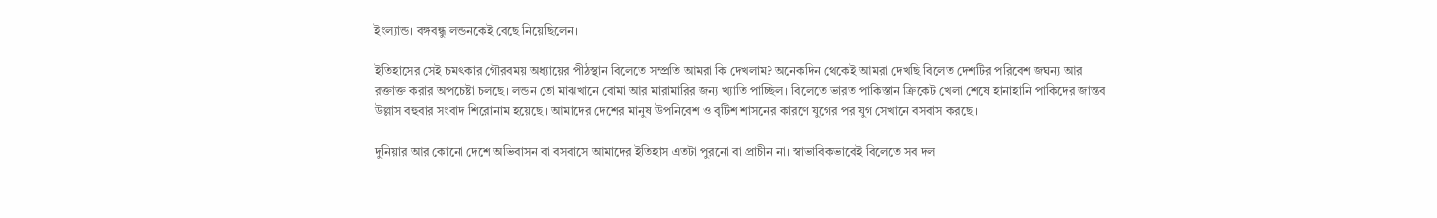ইংল্যান্ড। বঙ্গবন্ধু লন্ডনকেই বেছে নিয়েছিলেন।

ইতিহাসের সেই চমৎকার গৌরবময় অধ্যায়ের পীঠস্থান বিলেতে সম্প্রতি আমরা কি দেখলাম? অনেকদিন থেকেই আমরা দেখছি বিলেত দেশটির পরিবেশ জঘন্য আর রক্তাক্ত করার অপচেষ্টা চলছে। লন্ডন তো মাঝখানে বোমা আর মারামারির জন্য খ্যাতি পাচ্ছিল। বিলেতে ভারত পাকিস্তান ক্রিকেট খেলা শেষে হানাহানি পাকিদের জান্তব উল্লাস বহুবার সংবাদ শিরোনাম হয়েছে। আমাদের দেশের মানুষ উপনিবেশ ও বৃটিশ শাসনের কারণে যুগের পর যুগ সেখানে বসবাস করছে।

দুনিয়ার আর কোনো দেশে অভিবাসন বা বসবাসে আমাদের ইতিহাস এতটা পুরনো বা প্রাচীন না। স্বাভাবিকভাবেই বিলেতে সব দল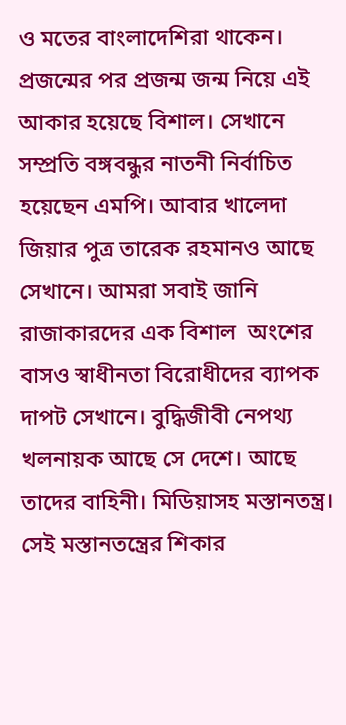ও মতের বাংলাদেশিরা থাকেন। প্রজন্মের পর প্রজন্ম জন্ম নিয়ে এই আকার হয়েছে বিশাল। সেখানে সম্প্রতি বঙ্গবন্ধুর নাতনী নির্বাচিত হয়েছেন এমপি। আবার খালেদা জিয়ার পুত্র তারেক রহমানও আছে সেখানে। আমরা সবাই জানি রাজাকারদের এক বিশাল  অংশের বাসও স্বাধীনতা বিরোধীদের ব্যাপক দাপট সেখানে। বুদ্ধিজীবী নেপথ্য খলনায়ক আছে সে দেশে। আছে তাদের বাহিনী। মিডিয়াসহ মস্তানতন্ত্র। সেই মস্তানতন্ত্রের শিকার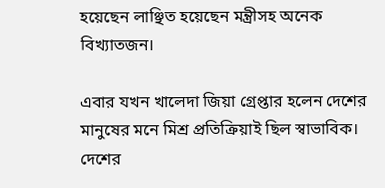হয়েছেন লাঞ্ছিত হয়েছেন মন্ত্রীসহ অনেক বিখ্যাতজন।

এবার যখন খালেদা জিয়া গ্রেপ্তার হলেন দেশের মানুষের মনে মিশ্র প্রতিক্রিয়াই ছিল স্বাভাবিক। দেশের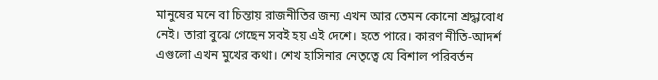মানুষের মনে বা চিন্তায় রাজনীতির জন্য এখন আর তেমন কোনো শ্রদ্ধাবোধ নেই। তারা বুঝে গেছেন সবই হয় এই দেশে। হতে পারে। কারণ নীতি-আদর্শ এগুলো এখন মুখের কথা। শেখ হাসিনার নেতৃত্বে যে বিশাল পরিবর্তন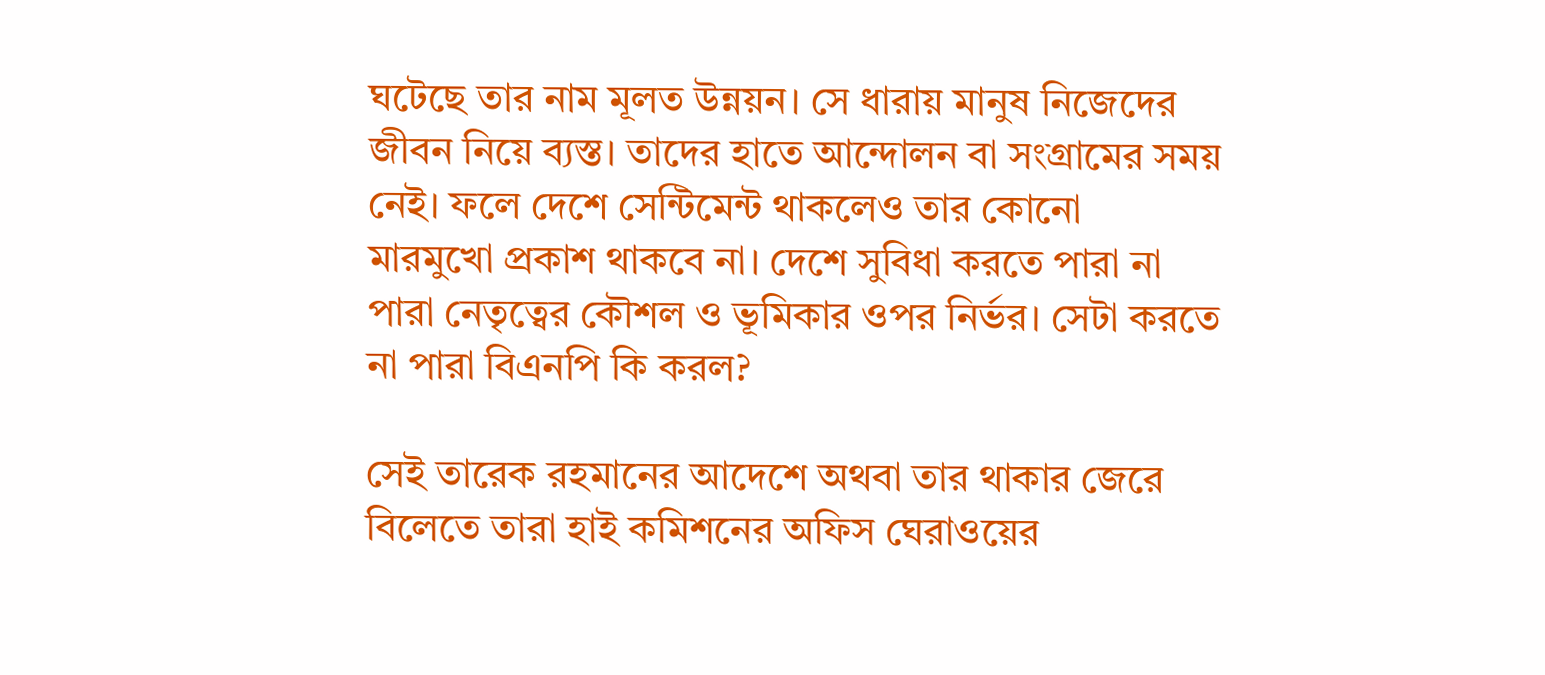ঘটেছে তার নাম মূলত উন্নয়ন। সে ধারায় মানুষ নিজেদের জীবন নিয়ে ব্যস্ত। তাদের হাতে আন্দোলন বা সংগ্রামের সময় নেই। ফলে দেশে সেন্টিমেন্ট থাকলেও তার কোনো  মারমুখো প্রকাশ থাকবে না। দেশে সুবিধা করতে পারা না পারা নেতৃত্বের কৌশল ও ভূমিকার ওপর নির্ভর। সেটা করতে না পারা বিএনপি কি করল?

সেই তারেক রহমানের আদেশে অথবা তার থাকার জেরে বিলেতে তারা হাই কমিশনের অফিস ঘেরাওয়ের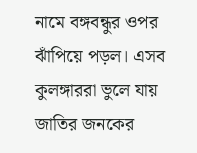নামে বঙ্গবন্ধুর ওপর ঝাঁপিয়ে পড়ল। এসব কুলঙ্গাররা ভুলে যায় জাতির জনকের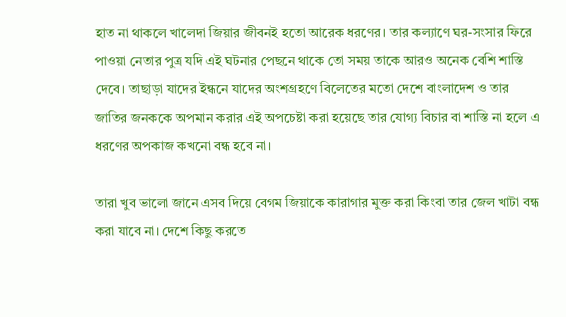হাত না থাকলে খালেদা জিয়ার জীবনই হতো আরেক ধরণের। তার কল্যাণে ঘর-সংসার ফিরে পাওয়া নেতার পুত্র যদি এই ঘটনার পেছনে থাকে তো সময় তাকে আরও অনেক বেশি শাস্তি দেবে। তাছাড়া যাদের ইন্ধনে যাদের অংশগ্রহণে বিলেতের মতো দেশে বাংলাদেশ ও তার জাতির জনককে অপমান করার এই অপচেষ্টা করা হয়েছে তার যোগ্য বিচার বা শাস্তি না হলে এ ধরণের অপকাজ কখনো বন্ধ হবে না।

তারা খুব ভালো জানে এসব দিয়ে বেগম জিয়াকে কারাগার মুক্ত করা কিংবা তার জেল খাটা বন্ধ করা যাবে না। দেশে কিছু করতে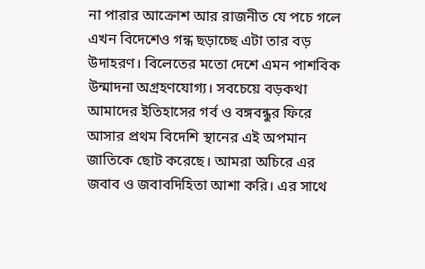না পারার আক্রোশ আর রাজনীত যে পচে গলে এখন বিদেশেও গন্ধ ছড়াচ্ছে এটা তার বড় উদাহরণ। বিলেতের মতো দেশে এমন পাশবিক উন্মাদনা অগ্রহণযোগ্য। সবচেয়ে বড়কথা আমাদের ইতিহাসের গর্ব ও বঙ্গবন্ধুর ফিরে আসার প্রথম বিদেশি স্থানের এই অপমান জাতিকে ছোট করেছে। আমরা অচিরে এর জবাব ও জবাবদিহিতা আশা করি। এর সাথে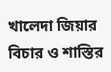খালেদা জিয়ার বিচার ও শাস্তির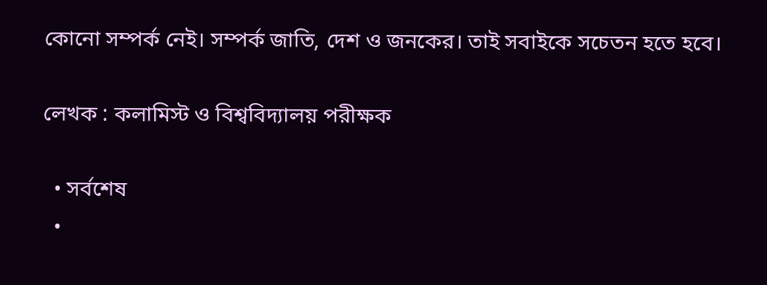কোনো সম্পর্ক নেই। সম্পর্ক জাতি, দেশ ও জনকের। তাই সবাইকে সচেতন হতে হবে।

লেখক : কলামিস্ট ও বিশ্ববিদ্যালয় পরীক্ষক

  • সর্বশেষ
  •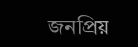জনপ্রিয়